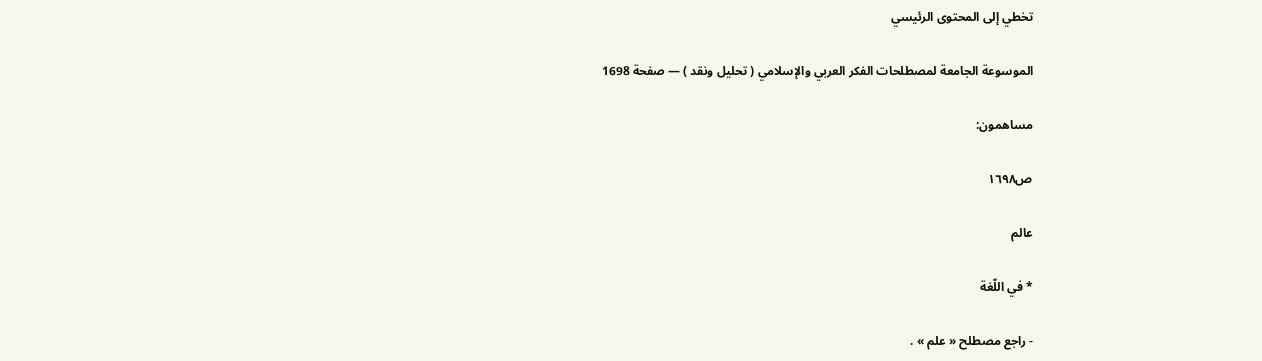تخطي إلى المحتوى الرئيسي

الموسوعة الجامعة لمصطلحات الفكر العربي والإسلامي ( تحليل ونقد ) — صفحة 1698

مساهمون:

ص١٦٩٨

عالم

* في اللّغة

- راجع مصطلح « علم » .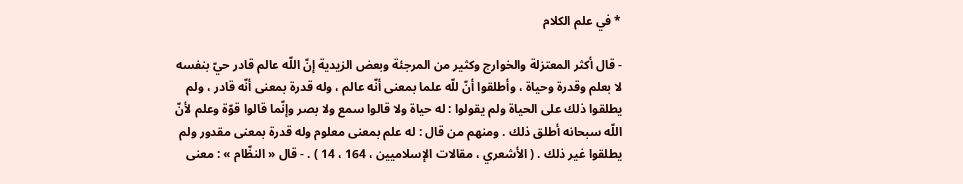* في علم الكلام

- قال أكثر المعتزلة والخوارج وكثير من المرجئة وبعض الزيدية إنّ اللّه عالم قادر حيّ بنفسه لا بعلم وقدرة وحياة ، وأطلقوا أنّ للّه علما بمعنى أنّه عالم ، وله قدرة بمعنى أنّه قادر ، ولم يطلقوا ذلك على الحياة ولم يقولوا : له حياة ولا قالوا سمع ولا بصر وإنّما قالوا قوّة وعلم لأنّ اللّه سبحانه أطلق ذلك . ومنهم من قال : له علم بمعنى معلوم وله قدرة بمعنى مقدور ولم يطلقوا غير ذلك . ( الأشعري ، مقالات الإسلاميين ، 164 ، 14 ) . - قال « النظّام » : معنى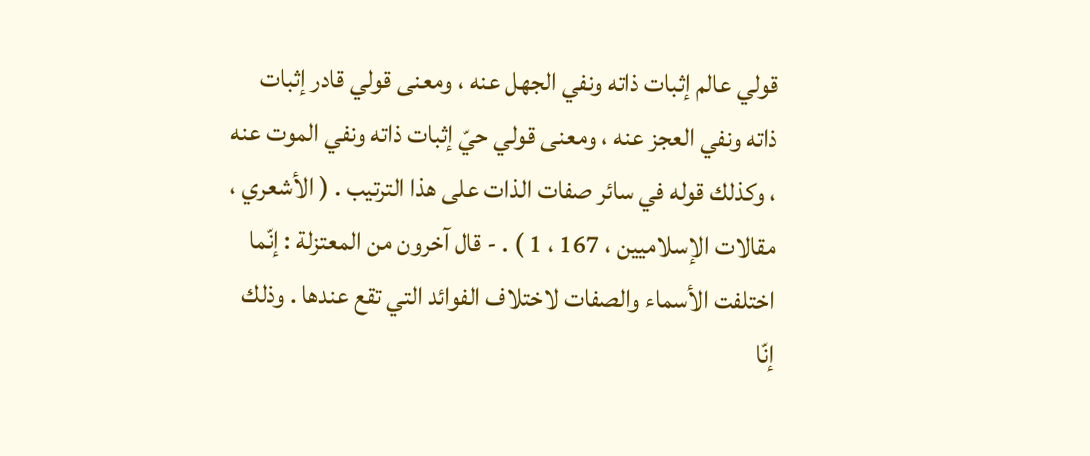قولي عالم إثبات ذاته ونفي الجهل عنه ، ومعنى قولي قادر إثبات ذاته ونفي العجز عنه ، ومعنى قولي حيّ إثبات ذاته ونفي الموت عنه ، وكذلك قوله في سائر صفات الذات على هذا الترتيب . ( الأشعري ، مقالات الإسلاميين ، 167 ، 1 ) . - قال آخرون من المعتزلة : إنّما اختلفت الأسماء والصفات لاختلاف الفوائد التي تقع عندها . وذلك إنّا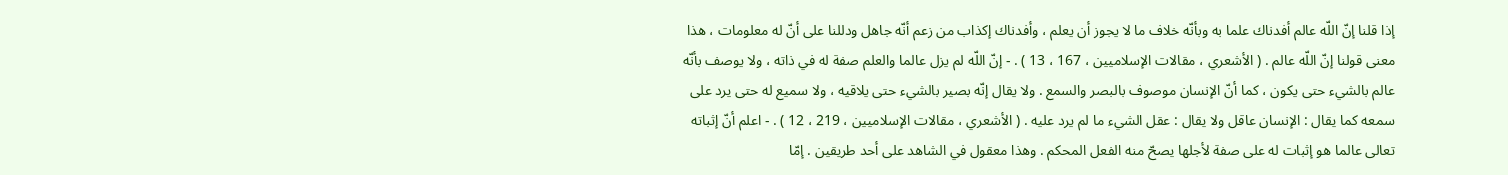إذا قلنا إنّ اللّه عالم أفدناك علما به وبأنّه خلاف ما لا يجوز أن يعلم ، وأفدناك إكذاب من زعم أنّه جاهل ودللنا على أنّ له معلومات ، هذا معنى قولنا إنّ اللّه عالم . ( الأشعري ، مقالات الإسلاميين ، 167 ، 13 ) . - إنّ اللّه لم يزل عالما والعلم صفة له في ذاته ، ولا يوصف بأنّه عالم بالشيء حتى يكون ، كما أنّ الإنسان موصوف بالبصر والسمع . ولا يقال إنّه بصير بالشيء حتى يلاقيه ، ولا سميع له حتى يرد على سمعه كما يقال : الإنسان عاقل ولا يقال : عقل الشيء ما لم يرد عليه . ( الأشعري ، مقالات الإسلاميين ، 219 ، 12 ) . - اعلم أنّ إثباته تعالى عالما هو إثبات له على صفة لأجلها يصحّ منه الفعل المحكم . وهذا معقول في الشاهد على أحد طريقين . إمّا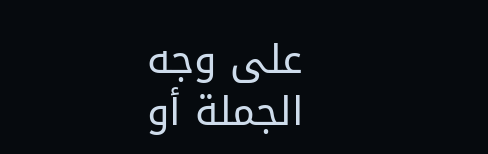على وجه الجملة أو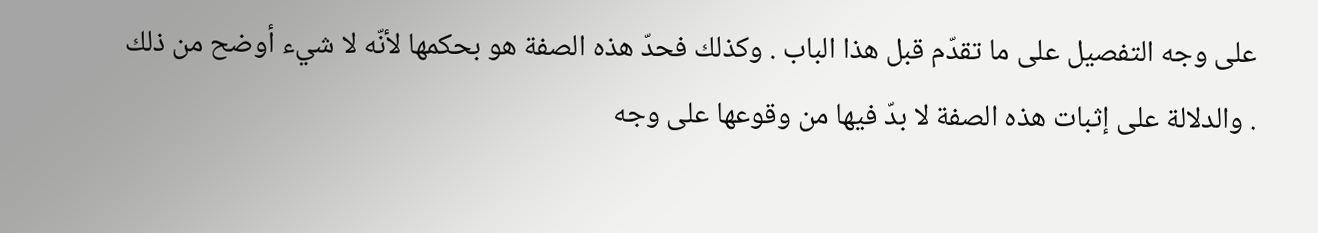على وجه التفصيل على ما تقدّم قبل هذا الباب . وكذلك فحدّ هذه الصفة هو بحكمها لأنّه لا شيء أوضح من ذلك . والدلالة على إثبات هذه الصفة لا بدّ فيها من وقوعها على وجه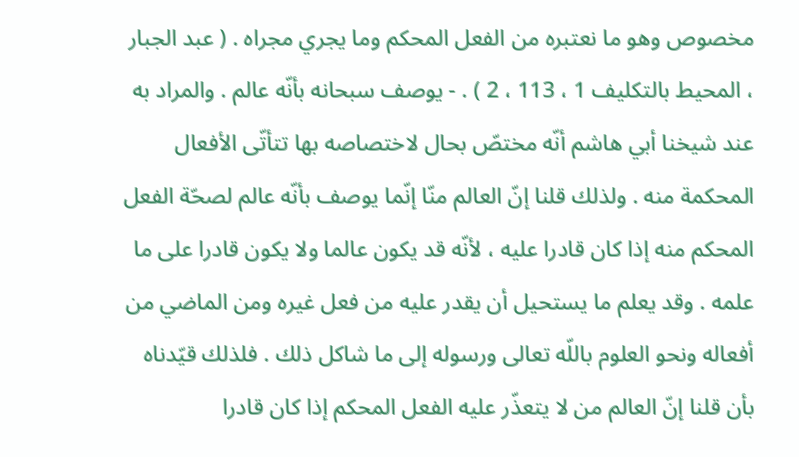مخصوص وهو ما نعتبره من الفعل المحكم وما يجري مجراه . ( عبد الجبار ، المحيط بالتكليف 1 ، 113 ، 2 ) . - يوصف سبحانه بأنّه عالم . والمراد به عند شيخنا أبي هاشم أنّه مختصّ بحال لاختصاصه بها تتأتّى الأفعال المحكمة منه . ولذلك قلنا إنّ العالم منّا إنّما يوصف بأنّه عالم لصحّة الفعل المحكم منه إذا كان قادرا عليه ، لأنّه قد يكون عالما ولا يكون قادرا على ما علمه . وقد يعلم ما يستحيل أن يقدر عليه من فعل غيره ومن الماضي من أفعاله ونحو العلوم باللّه تعالى ورسوله إلى ما شاكل ذلك . فلذلك قيّدناه بأن قلنا إنّ العالم من لا يتعذّر عليه الفعل المحكم إذا كان قادرا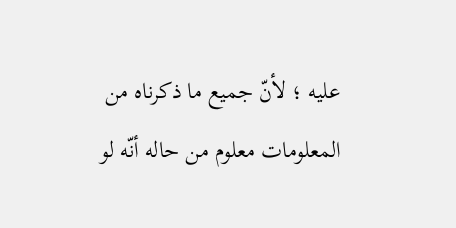عليه ؛ لأنّ جميع ما ذكرناه من المعلومات معلوم من حاله أنّه لو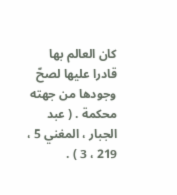كان العالم بها قادرا عليها لصحّ وجودها من جهته محكمة . ( عبد الجبار ، المغني 5 ، 219 ، 3 ) .